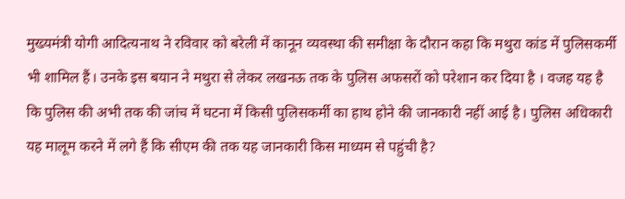मुख्यमंत्री योगी आदित्यनाथ ने रविवार को बरेली में कानून व्यवस्था की समीक्षा के दौरान कहा कि मथुरा कांड में पुलिसकर्मी भी शामिल हैं। उनके इस बयान ने मथुरा से लेकर लखनऊ तक के पुलिस अफसरों को परेशान कर दिया है । वजह यह है कि पुलिस की अभी तक की जांच में घटना में किसी पुलिसकर्मी का हाथ होने की जानकारी नहीं आई है। पुलिस अधिकारी यह मालूम करने में लगे हैं कि सीएम की तक यह जानकारी किस माध्यम से पहुंची है?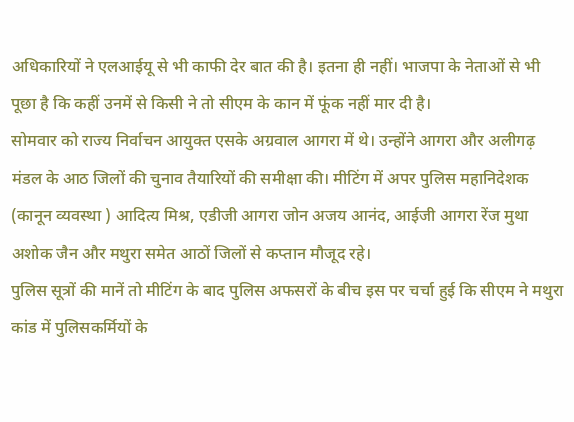अधिकारियों ने एलआईयू से भी काफी देर बात की है। इतना ही नहीं। भाजपा के नेताओं से भी पूछा है कि कहीं उनमें से किसी ने तो सीएम के कान में फूंक नहीं मार दी है।
सोमवार को राज्य निर्वाचन आयुक्त एसके अग्रवाल आगरा में थे। उन्होंने आगरा और अलीगढ़ मंडल के आठ जिलों की चुनाव तैयारियों की समीक्षा की। मीटिंग में अपर पुलिस महानिदेशक (कानून व्यवस्था ) आदित्य मिश्र, एडीजी आगरा जोन अजय आनंद, आईजी आगरा रेंज मुथा अशोक जैन और मथुरा समेत आठों जिलों से कप्तान मौजूद रहे।
पुलिस सूत्रों की मानें तो मीटिंग के बाद पुलिस अफसरों के बीच इस पर चर्चा हुई कि सीएम ने मथुरा कांड में पुलिसकर्मियों के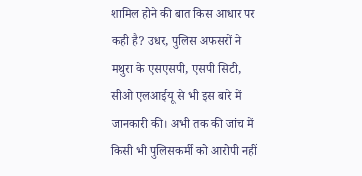शामिल होने की बात किस आधार पर कही है? उधर, पुलिस अफसरों ने मथुरा के एसएसपी, एसपी सिटी, सीओ एलआईयू से भी इस बारे में जानकारी की। अभी तक की जांच में किसी भी पुलिसकर्मी को आरोपी नहीं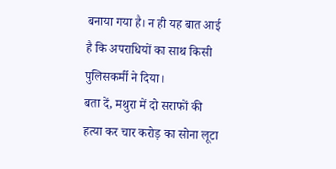बनाया गया है। न ही यह बात आई है कि अपराधियों का साथ किसी पुलिसकर्मी ने दिया।
बता दें, मथुरा में दो सराफों की हत्या कर चार करोड़ का सोना लूटा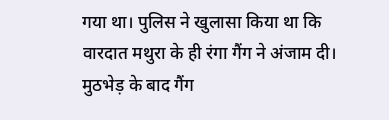गया था। पुलिस ने खुलासा किया था कि वारदात मथुरा के ही रंगा गैंग ने अंजाम दी। मुठभेड़ के बाद गैंग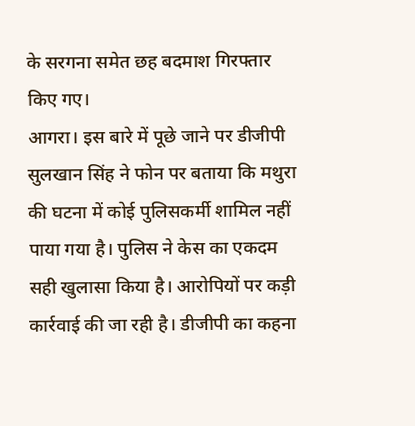के सरगना समेत छह बदमाश गिरफ्तार किए गए।
आगरा। इस बारे में पूछे जाने पर डीजीपी सुलखान सिंह ने फोन पर बताया कि मथुरा की घटना में कोई पुलिसकर्मी शामिल नहीं पाया गया है। पुलिस ने केस का एकदम सही खुलासा किया है। आरोपियों पर कड़ी कार्रवाई की जा रही है। डीजीपी का कहना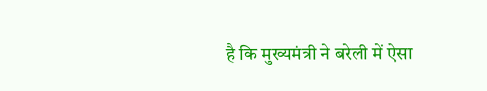है कि मुख्यमंत्री ने बरेली में ऐसा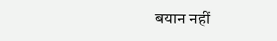बयान नहीं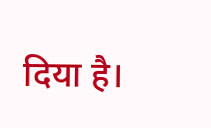दिया है।